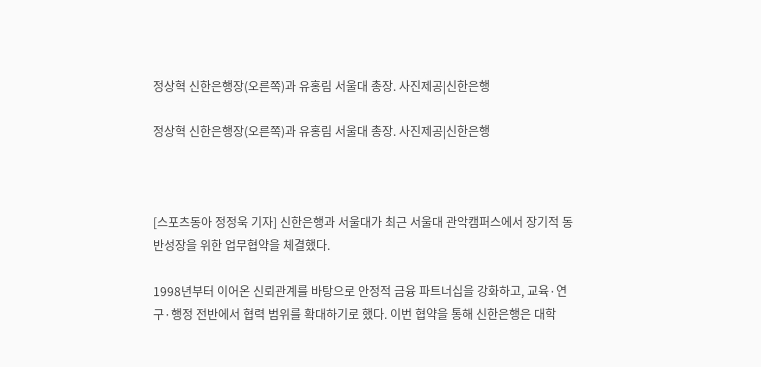정상혁 신한은행장(오른쪽)과 유홍림 서울대 총장. 사진제공|신한은행

정상혁 신한은행장(오른쪽)과 유홍림 서울대 총장. 사진제공|신한은행



[스포츠동아 정정욱 기자] 신한은행과 서울대가 최근 서울대 관악캠퍼스에서 장기적 동반성장을 위한 업무협약을 체결했다.

1998년부터 이어온 신뢰관계를 바탕으로 안정적 금융 파트너십을 강화하고, 교육·연구·행정 전반에서 협력 범위를 확대하기로 했다. 이번 협약을 통해 신한은행은 대학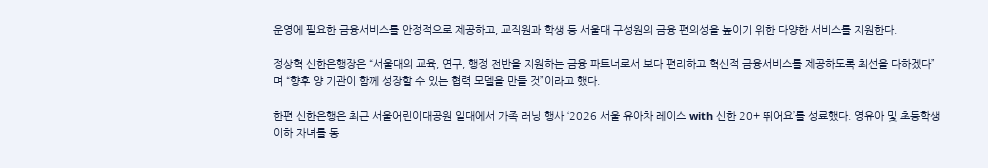운영에 필요한 금융서비스를 안정적으로 제공하고, 교직원과 학생 등 서울대 구성원의 금융 편의성을 높이기 위한 다양한 서비스를 지원한다.

정상혁 신한은행장은 “서울대의 교육, 연구, 행정 전반을 지원하는 금융 파트너로서 보다 편리하고 혁신적 금융서비스를 제공하도록 최선을 다하겠다”며 “향후 양 기관이 함께 성장할 수 있는 협력 모델을 만들 것”이라고 했다.

한편 신한은행은 최근 서울어린이대공원 일대에서 가족 러닝 행사 ‘2026 서울 유아차 레이스 with 신한 20+ 뛰어요’를 성료했다. 영유아 및 초등학생 이하 자녀를 동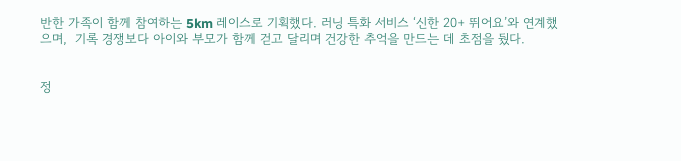반한 가족이 함께 참여하는 5km 레이스로 기획했다. 러닝 특화 서비스 ‘신한 20+ 뛰어요’와 연계했으며,  기록 경쟁보다 아이와 부모가 함께 걷고 달리며 건강한 추억을 만드는 데 초점을 뒀다.


정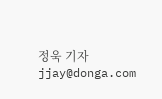정욱 기자 jjay@donga.com